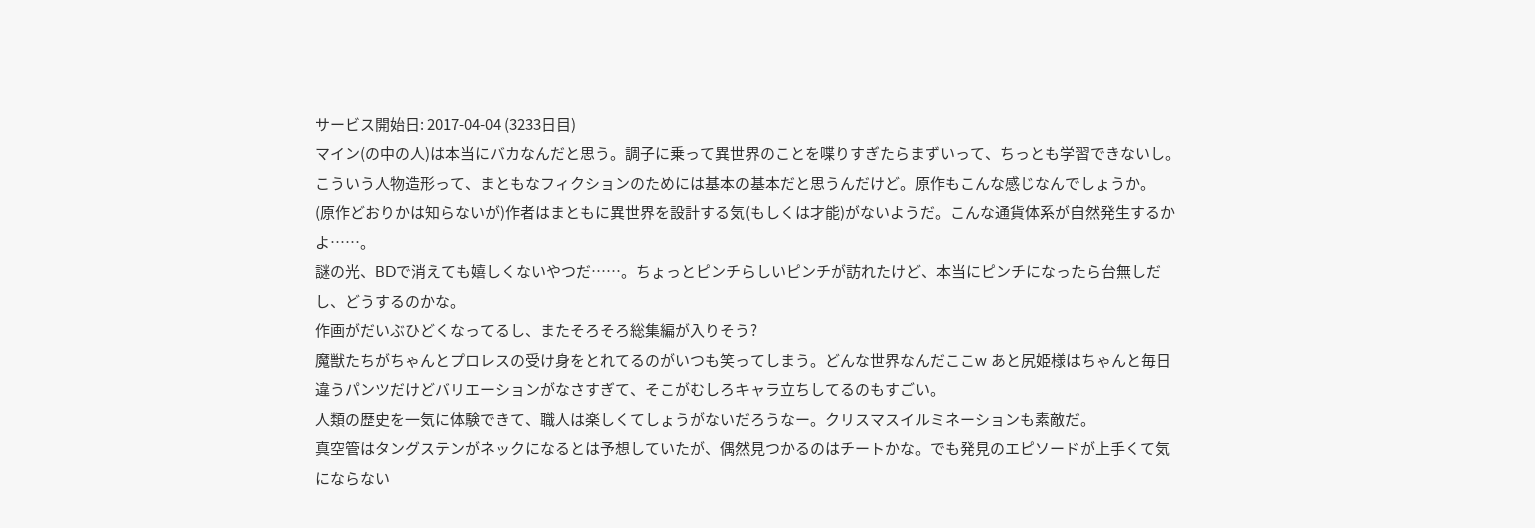サービス開始日: 2017-04-04 (3233日目)
マイン(の中の人)は本当にバカなんだと思う。調子に乗って異世界のことを喋りすぎたらまずいって、ちっとも学習できないし。こういう人物造形って、まともなフィクションのためには基本の基本だと思うんだけど。原作もこんな感じなんでしょうか。
(原作どおりかは知らないが)作者はまともに異世界を設計する気(もしくは才能)がないようだ。こんな通貨体系が自然発生するかよ……。
謎の光、BDで消えても嬉しくないやつだ……。ちょっとピンチらしいピンチが訪れたけど、本当にピンチになったら台無しだし、どうするのかな。
作画がだいぶひどくなってるし、またそろそろ総集編が入りそう?
魔獣たちがちゃんとプロレスの受け身をとれてるのがいつも笑ってしまう。どんな世界なんだここw あと尻姫様はちゃんと毎日違うパンツだけどバリエーションがなさすぎて、そこがむしろキャラ立ちしてるのもすごい。
人類の歴史を一気に体験できて、職人は楽しくてしょうがないだろうなー。クリスマスイルミネーションも素敵だ。
真空管はタングステンがネックになるとは予想していたが、偶然見つかるのはチートかな。でも発見のエピソードが上手くて気にならない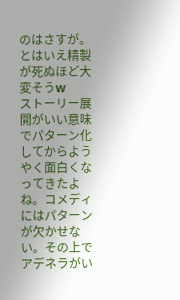のはさすが。とはいえ精製が死ぬほど大変そうw
ストーリー展開がいい意味でパターン化してからようやく面白くなってきたよね。コメディにはパターンが欠かせない。その上でアデネラがい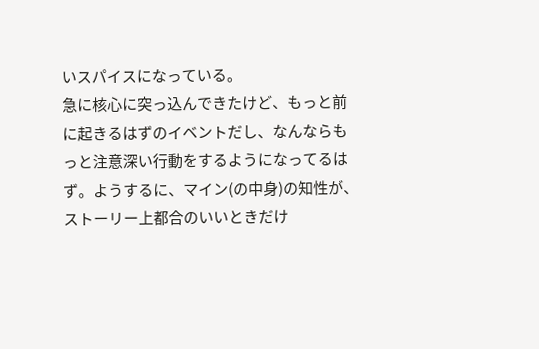いスパイスになっている。
急に核心に突っ込んできたけど、もっと前に起きるはずのイベントだし、なんならもっと注意深い行動をするようになってるはず。ようするに、マイン(の中身)の知性が、ストーリー上都合のいいときだけ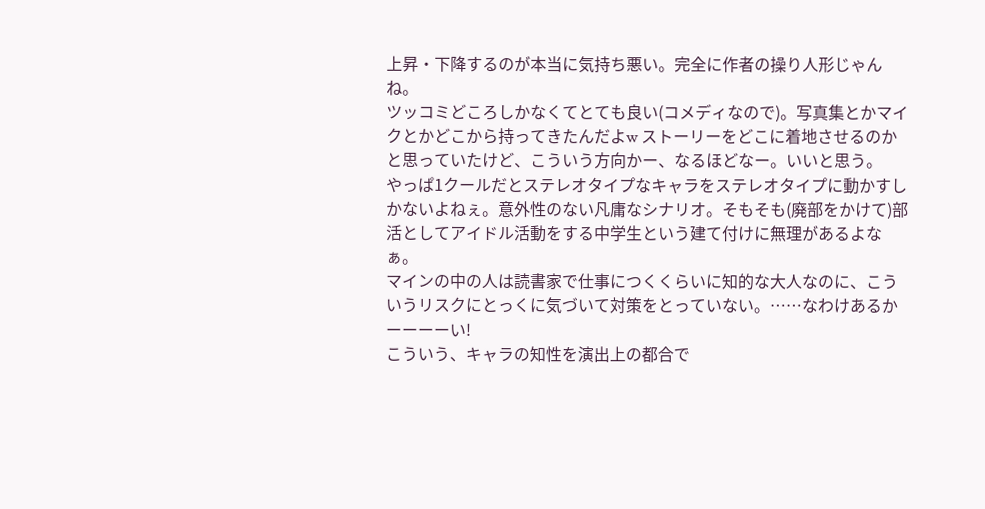上昇・下降するのが本当に気持ち悪い。完全に作者の操り人形じゃんね。
ツッコミどころしかなくてとても良い(コメディなので)。写真集とかマイクとかどこから持ってきたんだよw ストーリーをどこに着地させるのかと思っていたけど、こういう方向かー、なるほどなー。いいと思う。
やっぱ1クールだとステレオタイプなキャラをステレオタイプに動かすしかないよねぇ。意外性のない凡庸なシナリオ。そもそも(廃部をかけて)部活としてアイドル活動をする中学生という建て付けに無理があるよなぁ。
マインの中の人は読書家で仕事につくくらいに知的な大人なのに、こういうリスクにとっくに気づいて対策をとっていない。……なわけあるかーーーーい!
こういう、キャラの知性を演出上の都合で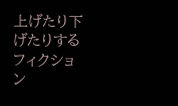上げたり下げたりするフィクション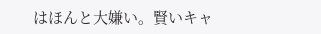はほんと大嫌い。賢いキャ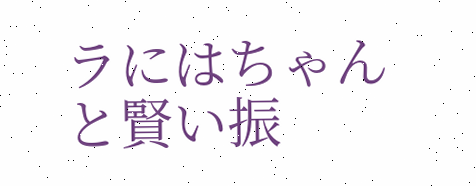ラにはちゃんと賢い振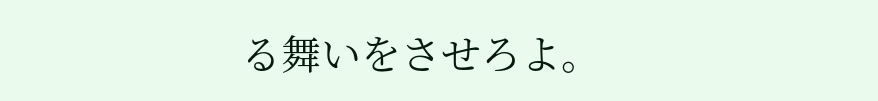る舞いをさせろよ。